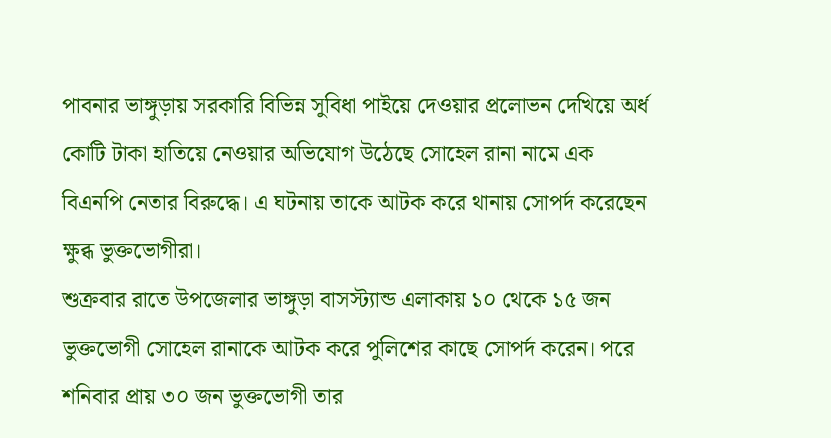পাবনার ভাঙ্গুড়ায় সরকারি বিভিন্ন সুবিধা পাইয়ে দেওয়ার প্রলোভন দেখিয়ে অর্ধ কোটি টাকা হাতিয়ে নেওয়ার অভিযোগ উঠেছে সোহেল রানা নামে এক বিএনপি নেতার বিরুদ্ধে। এ ঘটনায় তাকে আটক করে থানায় সোপর্দ করেছেন ক্ষুব্ধ ভুক্তভোগীরা।
শুক্রবার রাতে উপজেলার ভাঙ্গুড়া বাসস্ট্যান্ড এলাকায় ১০ থেকে ১৫ জন ভুক্তভোগী সোহেল রানাকে আটক করে পুলিশের কাছে সোপর্দ করেন। পরে শনিবার প্রায় ৩০ জন ভুক্তভোগী তার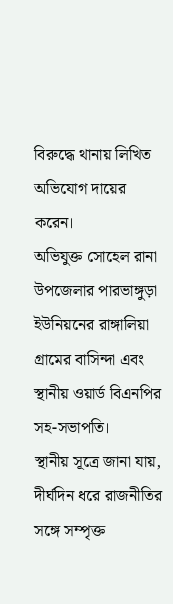বিরুদ্ধে থানায় লিখিত অভিযোগ দায়ের করেন।
অভিযুক্ত সোহেল রানা উপজেলার পারভাঙ্গুড়া ইউনিয়নের রাঙ্গালিয়া গ্রামের বাসিন্দা এবং স্থানীয় ওয়ার্ড বিএনপির সহ-সভাপতি।
স্থানীয় সূত্রে জানা যায়, দীর্ঘদিন ধরে রাজনীতির সঙ্গে সম্পৃক্ত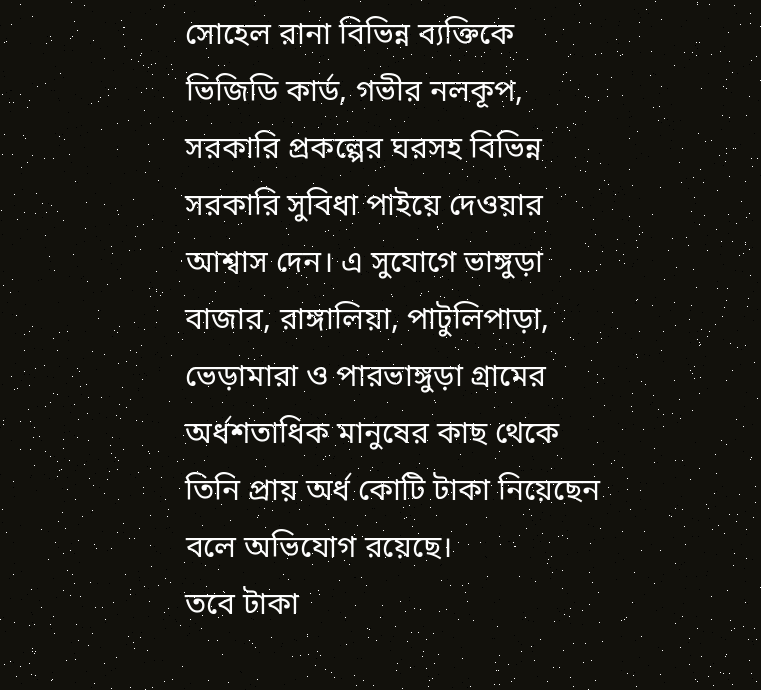সোহেল রানা বিভিন্ন ব্যক্তিকে ভিজিডি কার্ড, গভীর নলকূপ, সরকারি প্রকল্পের ঘরসহ বিভিন্ন সরকারি সুবিধা পাইয়ে দেওয়ার আশ্বাস দেন। এ সুযোগে ভাঙ্গুড়া বাজার, রাঙ্গালিয়া, পাটুলিপাড়া, ভেড়ামারা ও পারভাঙ্গুড়া গ্রামের অর্ধশতাধিক মানুষের কাছ থেকে তিনি প্রায় অর্ধ কোটি টাকা নিয়েছেন বলে অভিযোগ রয়েছে।
তবে টাকা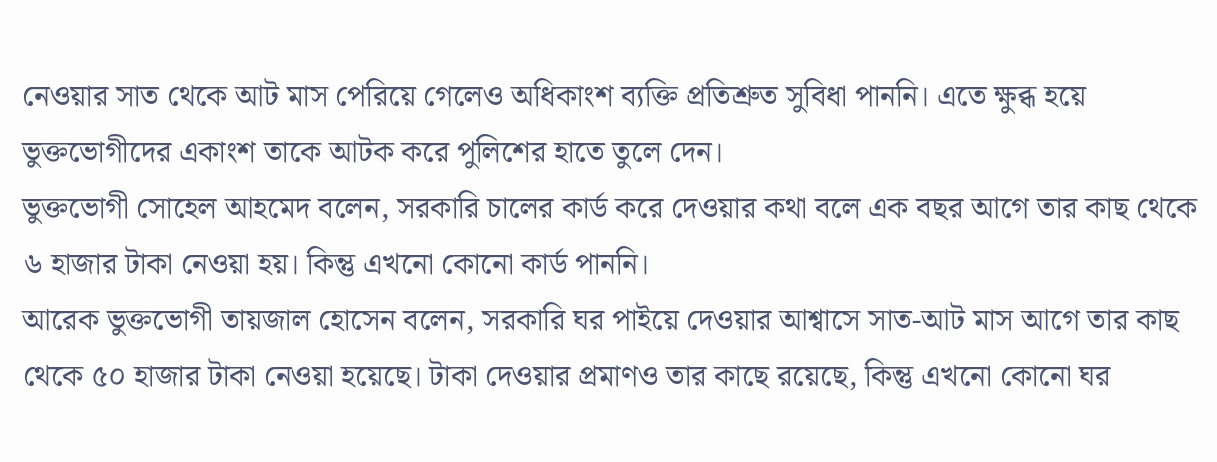নেওয়ার সাত থেকে আট মাস পেরিয়ে গেলেও অধিকাংশ ব্যক্তি প্রতিশ্রুত সুবিধা পাননি। এতে ক্ষুব্ধ হয়ে ভুক্তভোগীদের একাংশ তাকে আটক করে পুলিশের হাতে তুলে দেন।
ভুক্তভোগী সোহেল আহমেদ বলেন, সরকারি চালের কার্ড করে দেওয়ার কথা বলে এক বছর আগে তার কাছ থেকে ৬ হাজার টাকা নেওয়া হয়। কিন্তু এখনো কোনো কার্ড পাননি।
আরেক ভুক্তভোগী তায়জাল হোসেন বলেন, সরকারি ঘর পাইয়ে দেওয়ার আশ্বাসে সাত-আট মাস আগে তার কাছ থেকে ৫০ হাজার টাকা নেওয়া হয়েছে। টাকা দেওয়ার প্রমাণও তার কাছে রয়েছে, কিন্তু এখনো কোনো ঘর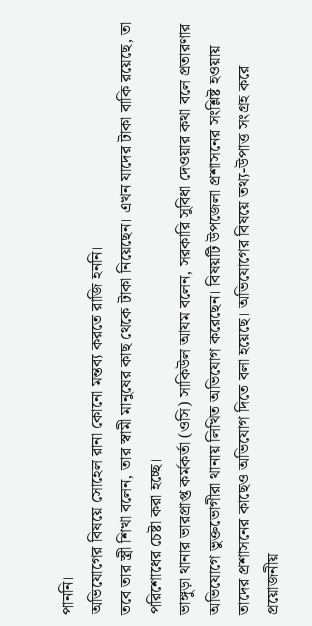পাননি।
অভিযোগের বিষয়ে সোহেল রানা কোনো মন্তব্য করতে রাজি হননি।
তবে তার স্ত্রী শিখা বলেন, তার স্বামী মানুষের কাছ থেকে টাকা নিয়েছেন। এখন যাদের টাকা বাকি রয়েছে, তা পরিশোধের চেষ্টা করা হচ্ছে।
ভাঙ্গুড়া থানার ভারপ্রাপ্ত কর্মকর্তা (ওসি) সাকিউল আযম বলেন, সরকারি সুবিধা দেওয়ার কথা বলে প্রতারণার অভিযোগে ভুক্তভোগীরা থানায় লিখিত অভিযোগ করেছেন। বিষয়টি উপজেলা প্রশাসনের সংশ্লিষ্ট হওয়ায় তাদের প্রশাসনের কাছেও অভিযোগ দিতে বলা হয়েছে। অভিযোগের বিষয়ে তথ্য-উপাত্ত সংগ্রহ করে প্রয়োজনীয়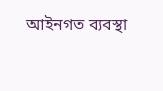আইনগত ব্যবস্থা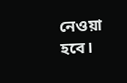নেওয়া হবে।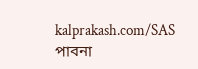kalprakash.com/SAS
পাবনা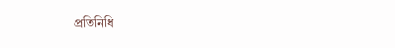প্রতিনিধি